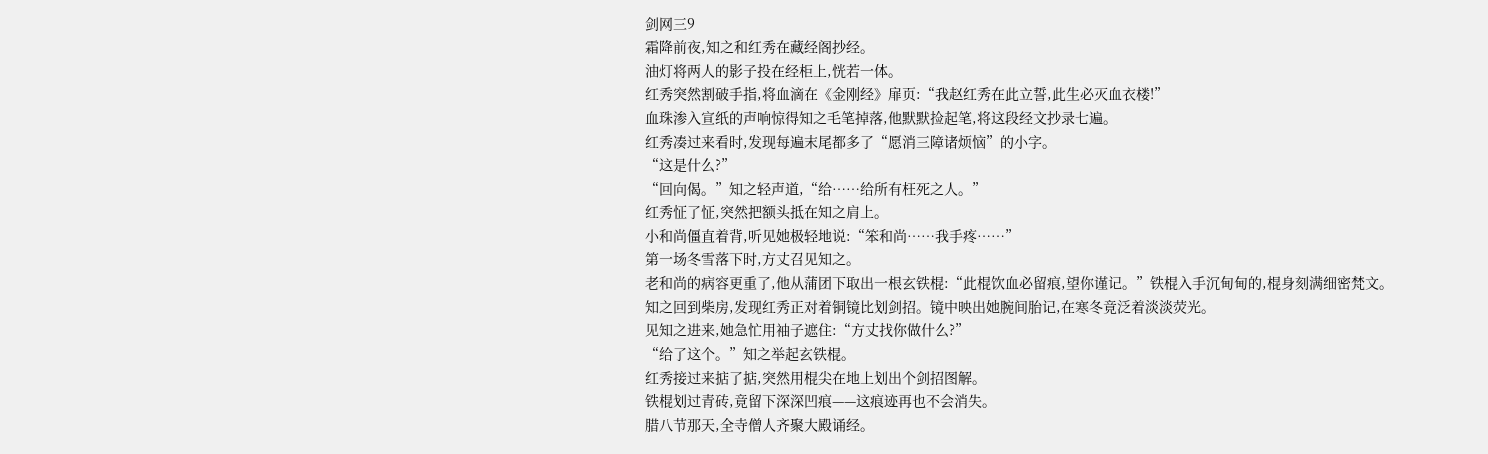剑网三9
霜降前夜,知之和红秀在藏经阁抄经。
油灯将两人的影子投在经柜上,恍若一体。
红秀突然割破手指,将血滴在《金刚经》扉页:“我赵红秀在此立誓,此生必灭血衣楼!”
血珠渗入宣纸的声响惊得知之毛笔掉落,他默默捡起笔,将这段经文抄录七遍。
红秀凑过来看时,发现每遍末尾都多了“愿消三障诸烦恼”的小字。
“这是什么?”
“回向偈。”知之轻声道,“给……给所有枉死之人。”
红秀怔了怔,突然把额头抵在知之肩上。
小和尚僵直着背,听见她极轻地说:“笨和尚……我手疼……”
第一场冬雪落下时,方丈召见知之。
老和尚的病容更重了,他从蒲团下取出一根玄铁棍:“此棍饮血必留痕,望你谨记。”铁棍入手沉甸甸的,棍身刻满细密梵文。
知之回到柴房,发现红秀正对着铜镜比划剑招。镜中映出她腕间胎记,在寒冬竟泛着淡淡荧光。
见知之进来,她急忙用袖子遮住:“方丈找你做什么?”
“给了这个。”知之举起玄铁棍。
红秀接过来掂了掂,突然用棍尖在地上划出个剑招图解。
铁棍划过青砖,竟留下深深凹痕——这痕迹再也不会消失。
腊八节那天,全寺僧人齐聚大殿诵经。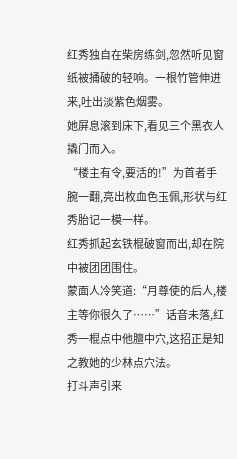红秀独自在柴房练剑,忽然听见窗纸被捅破的轻响。一根竹管伸进来,吐出淡紫色烟雾。
她屏息滚到床下,看见三个黑衣人撬门而入。
“楼主有令,要活的!”为首者手腕一翻,亮出枚血色玉佩,形状与红秀胎记一模一样。
红秀抓起玄铁棍破窗而出,却在院中被团团围住。
蒙面人冷笑道:“月尊使的后人,楼主等你很久了……”话音未落,红秀一棍点中他膻中穴,这招正是知之教她的少林点穴法。
打斗声引来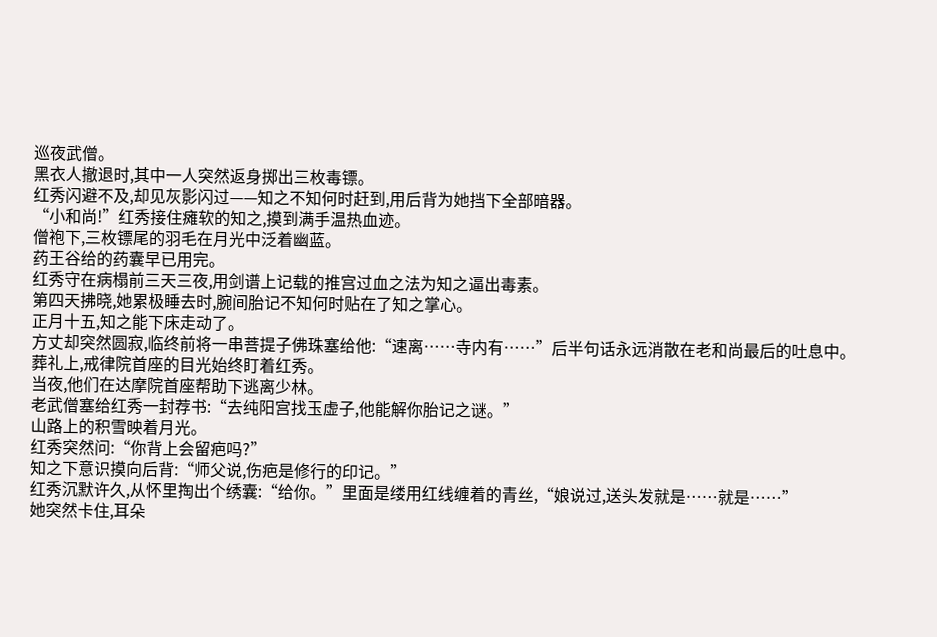巡夜武僧。
黑衣人撤退时,其中一人突然返身掷出三枚毒镖。
红秀闪避不及,却见灰影闪过——知之不知何时赶到,用后背为她挡下全部暗器。
“小和尚!”红秀接住瘫软的知之,摸到满手温热血迹。
僧袍下,三枚镖尾的羽毛在月光中泛着幽蓝。
药王谷给的药囊早已用完。
红秀守在病榻前三天三夜,用剑谱上记载的推宫过血之法为知之逼出毒素。
第四天拂晓,她累极睡去时,腕间胎记不知何时贴在了知之掌心。
正月十五,知之能下床走动了。
方丈却突然圆寂,临终前将一串菩提子佛珠塞给他:“速离……寺内有……”后半句话永远消散在老和尚最后的吐息中。
葬礼上,戒律院首座的目光始终盯着红秀。
当夜,他们在达摩院首座帮助下逃离少林。
老武僧塞给红秀一封荐书:“去纯阳宫找玉虚子,他能解你胎记之谜。”
山路上的积雪映着月光。
红秀突然问:“你背上会留疤吗?”
知之下意识摸向后背:“师父说,伤疤是修行的印记。”
红秀沉默许久,从怀里掏出个绣囊:“给你。”里面是缕用红线缠着的青丝,“娘说过,送头发就是……就是……”
她突然卡住,耳朵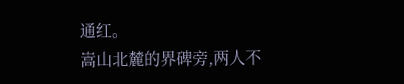通红。
嵩山北麓的界碑旁,两人不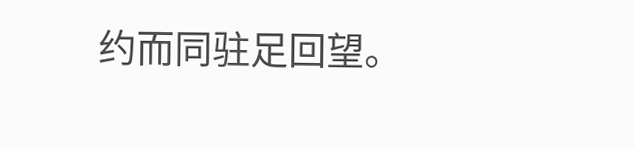约而同驻足回望。